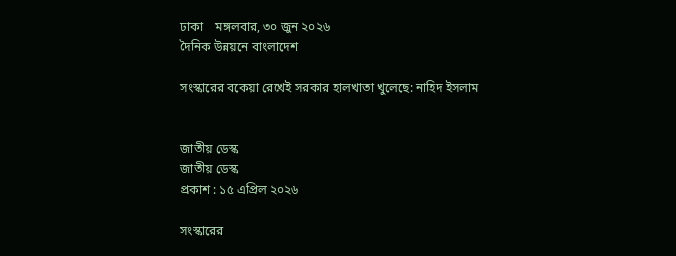ঢাকা    মঙ্গলবার, ৩০ জুন ২০২৬
দৈনিক উন্নয়নে বাংলাদেশ

সংস্কারের বকেয়া রেখেই সরকার হালখাতা খুলেছে: নাহিদ ইসলাম


জাতীয় ডেস্ক
জাতীয় ডেস্ক
প্রকাশ : ১৫ এপ্রিল ২০২৬

সংস্কারের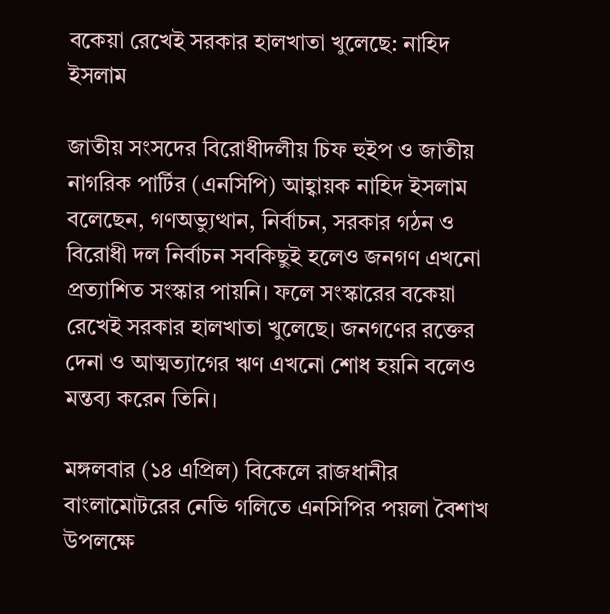বকেয়া রেখেই সরকার হালখাতা খুলেছে: নাহিদ ইসলাম

জাতীয় সংসদের বিরোধীদলীয় চিফ হুইপ ও জাতীয় নাগরিক পার্টির (এনসিপি) আহ্বায়ক নাহিদ ইসলাম বলেছেন, গণঅভ্যুত্থান, নির্বাচন, সরকার গঠন ও বিরোধী দল নির্বাচন সবকিছুই হলেও জনগণ এখনো প্রত্যাশিত সংস্কার পায়নি। ফলে সংস্কারের বকেয়া রেখেই সরকার হালখাতা খুলেছে। জনগণের রক্তের দেনা ও আত্মত্যাগের ঋণ এখনো শোধ হয়নি বলেও মন্তব্য করেন তিনি।

মঙ্গলবার (১৪ এপ্রিল) বিকেলে রাজধানীর বাংলামোটরের নেভি গলিতে এনসিপির পয়লা বৈশাখ উপলক্ষে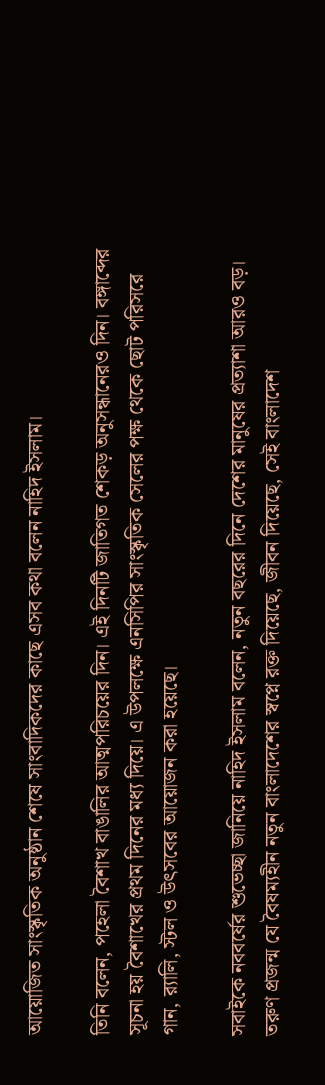আয়োজিত সাংস্কৃতিক অনুষ্ঠান শেষে সাংবাদিকদের কাছে এসব কথা বলেন নাহিদ ইসলাম।

তিনি বলেন, পহেলা বৈশাখ বাঙালির আত্মপরিচয়ের দিন। এই দিনটি জাতিগত শেকড় অনুসন্ধানেরও দিন। বঙ্গাব্দের সূচনা হয় বৈশাখের প্রথম দিনের মধ্য দিয়ে। এ উপলক্ষে এনসিপির সাংস্কৃতিক সেলের পক্ষ থেকে ছোট পরিসরে গান, র‍্যালি, স্টল ও উৎসবের আয়োজন করা হয়েছে।

সবাইকে নববর্ষের শুভেচ্ছা জানিয়ে নাহিদ ইসলাম বলেন, নতুন বছরের দিনে দেশের মানুষের প্রত্যাশা আরও বড়। তরুণ প্রজন্ম যে বৈষম্যহীন নতুন বাংলাদেশের স্বপ্নে রক্ত দিয়েছে, জীবন দিয়েছে, সেই বাংলাদেশ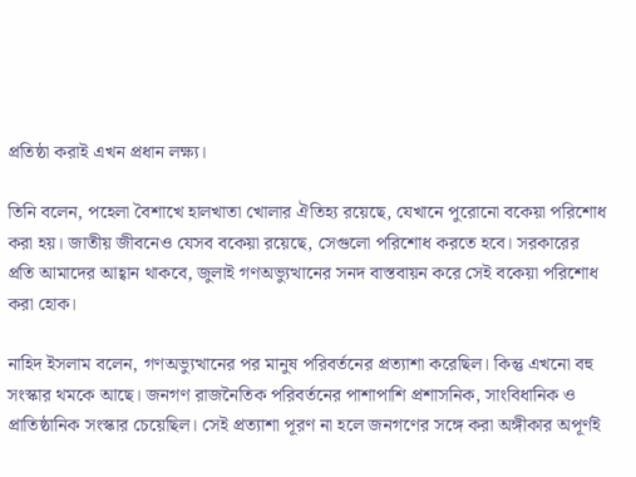প্রতিষ্ঠা করাই এখন প্রধান লক্ষ্য।

তিনি বলেন, পহেলা বৈশাখে হালখাতা খোলার ঐতিহ্য রয়েছে, যেখানে পুরোনো বকেয়া পরিশোধ করা হয়। জাতীয় জীবনেও যেসব বকেয়া রয়েছে, সেগুলো পরিশোধ করতে হবে। সরকারের প্রতি আমাদের আহ্বান থাকবে, জুলাই গণঅভ্যুত্থানের সনদ বাস্তবায়ন করে সেই বকেয়া পরিশোধ করা হোক।

নাহিদ ইসলাম বলেন, গণঅভ্যুত্থানের পর মানুষ পরিবর্তনের প্রত্যাশা করেছিল। কিন্তু এখনো বহু সংস্কার থমকে আছে। জনগণ রাজনৈতিক পরিবর্তনের পাশাপাশি প্রশাসনিক, সাংবিধানিক ও প্রাতিষ্ঠানিক সংস্কার চেয়েছিল। সেই প্রত্যাশা পূরণ না হলে জনগণের সঙ্গে করা অঙ্গীকার অপূর্ণই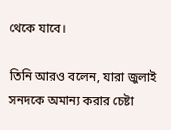থেকে যাবে।

তিনি আরও বলেন, যারা জুলাই সনদকে অমান্য করার চেষ্টা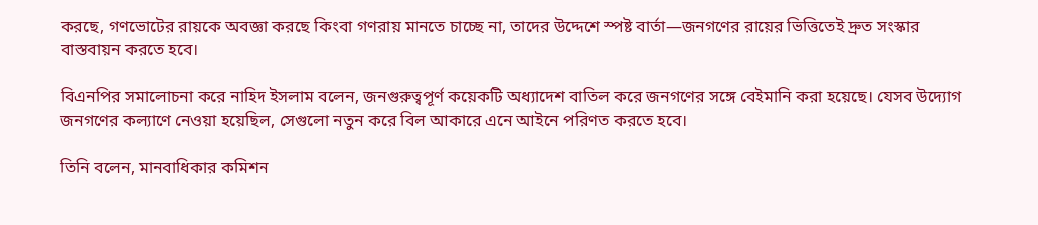করছে, গণভোটের রায়কে অবজ্ঞা করছে কিংবা গণরায় মানতে চাচ্ছে না, তাদের উদ্দেশে স্পষ্ট বার্তা—জনগণের রায়ের ভিত্তিতেই দ্রুত সংস্কার বাস্তবায়ন করতে হবে।

বিএনপির সমালোচনা করে নাহিদ ইসলাম বলেন, জনগুরুত্বপূর্ণ কয়েকটি অধ্যাদেশ বাতিল করে জনগণের সঙ্গে বেইমানি করা হয়েছে। যেসব উদ্যোগ জনগণের কল্যাণে নেওয়া হয়েছিল, সেগুলো নতুন করে বিল আকারে এনে আইনে পরিণত করতে হবে।

তিনি বলেন, মানবাধিকার কমিশন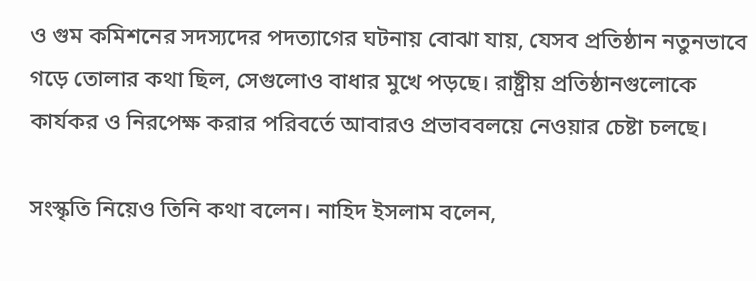ও গুম কমিশনের সদস্যদের পদত্যাগের ঘটনায় বোঝা যায়, যেসব প্রতিষ্ঠান নতুনভাবে গড়ে তোলার কথা ছিল, সেগুলোও বাধার মুখে পড়ছে। রাষ্ট্রীয় প্রতিষ্ঠানগুলোকে কার্যকর ও নিরপেক্ষ করার পরিবর্তে আবারও প্রভাববলয়ে নেওয়ার চেষ্টা চলছে।

সংস্কৃতি নিয়েও তিনি কথা বলেন। নাহিদ ইসলাম বলেন,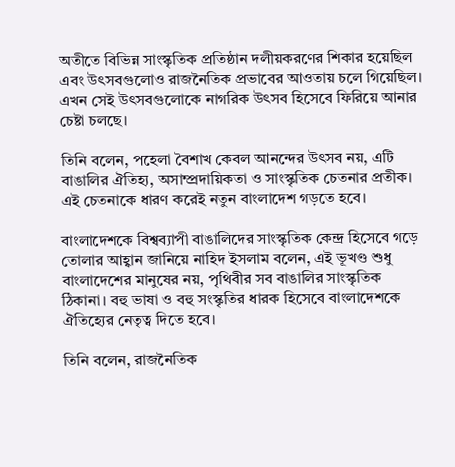অতীতে বিভিন্ন সাংস্কৃতিক প্রতিষ্ঠান দলীয়করণের শিকার হয়েছিল এবং উৎসবগুলোও রাজনৈতিক প্রভাবের আওতায় চলে গিয়েছিল। এখন সেই উৎসবগুলোকে নাগরিক উৎসব হিসেবে ফিরিয়ে আনার চেষ্টা চলছে।

তিনি বলেন, পহেলা বৈশাখ কেবল আনন্দের উৎসব নয়, এটি বাঙালির ঐতিহ্য, অসাম্প্রদায়িকতা ও সাংস্কৃতিক চেতনার প্রতীক। এই চেতনাকে ধারণ করেই নতুন বাংলাদেশ গড়তে হবে।

বাংলাদেশকে বিশ্বব্যাপী বাঙালিদের সাংস্কৃতিক কেন্দ্র হিসেবে গড়ে তোলার আহ্বান জানিয়ে নাহিদ ইসলাম বলেন, এই ভূখণ্ড শুধু বাংলাদেশের মানুষের নয়, পৃথিবীর সব বাঙালির সাংস্কৃতিক ঠিকানা। বহু ভাষা ও বহু সংস্কৃতির ধারক হিসেবে বাংলাদেশকে ঐতিহ্যের নেতৃত্ব দিতে হবে।

তিনি বলেন, রাজনৈতিক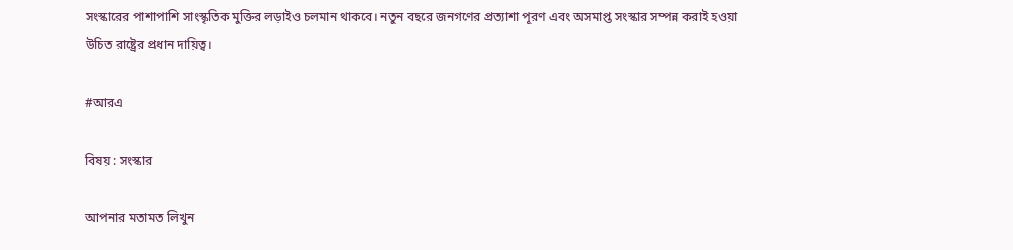সংস্কারের পাশাপাশি সাংস্কৃতিক মুক্তির লড়াইও চলমান থাকবে। নতুন বছরে জনগণের প্রত্যাশা পূরণ এবং অসমাপ্ত সংস্কার সম্পন্ন করাই হওয়া উচিত রাষ্ট্রের প্রধান দায়িত্ব।

#আরএ

বিষয় : সংস্কার

আপনার মতামত লিখুন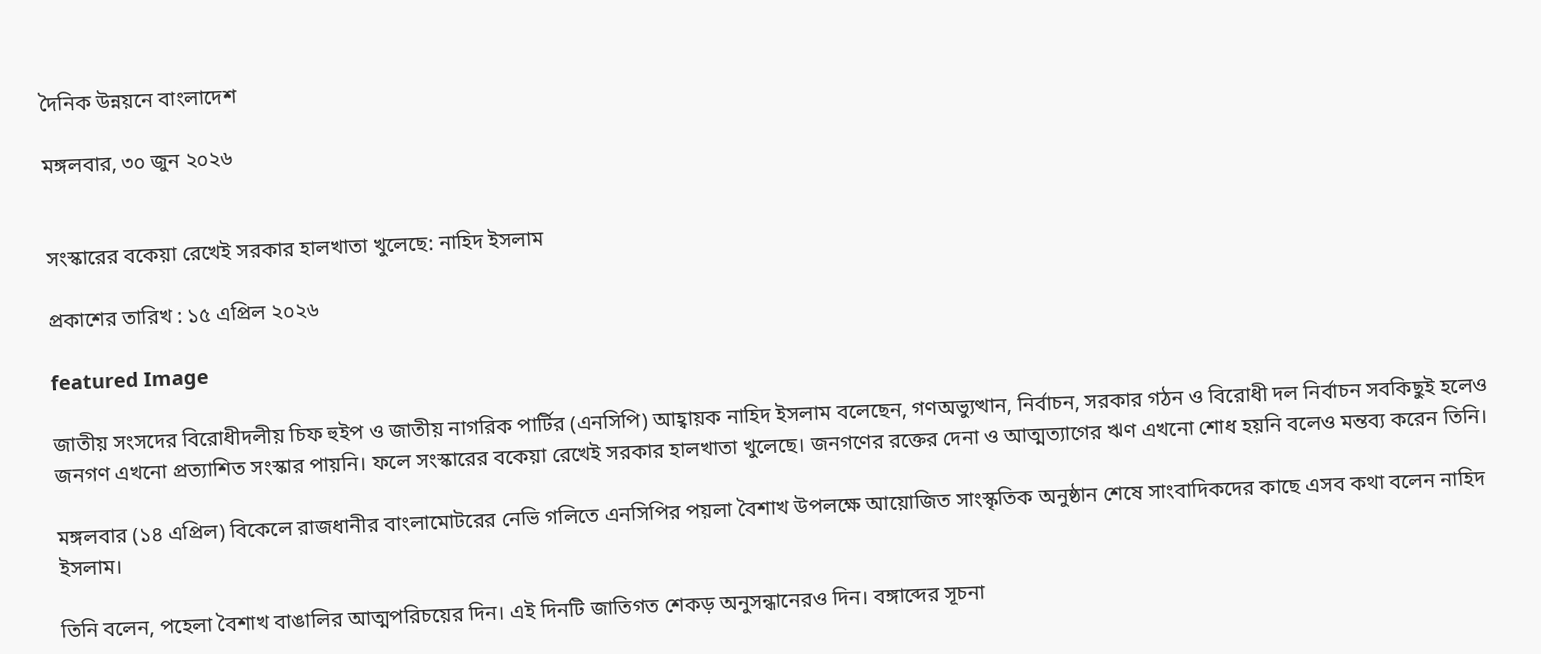দৈনিক উন্নয়নে বাংলাদেশ

মঙ্গলবার, ৩০ জুন ২০২৬


সংস্কারের বকেয়া রেখেই সরকার হালখাতা খুলেছে: নাহিদ ইসলাম

প্রকাশের তারিখ : ১৫ এপ্রিল ২০২৬

featured Image

জাতীয় সংসদের বিরোধীদলীয় চিফ হুইপ ও জাতীয় নাগরিক পার্টির (এনসিপি) আহ্বায়ক নাহিদ ইসলাম বলেছেন, গণঅভ্যুত্থান, নির্বাচন, সরকার গঠন ও বিরোধী দল নির্বাচন সবকিছুই হলেও জনগণ এখনো প্রত্যাশিত সংস্কার পায়নি। ফলে সংস্কারের বকেয়া রেখেই সরকার হালখাতা খুলেছে। জনগণের রক্তের দেনা ও আত্মত্যাগের ঋণ এখনো শোধ হয়নি বলেও মন্তব্য করেন তিনি।

মঙ্গলবার (১৪ এপ্রিল) বিকেলে রাজধানীর বাংলামোটরের নেভি গলিতে এনসিপির পয়লা বৈশাখ উপলক্ষে আয়োজিত সাংস্কৃতিক অনুষ্ঠান শেষে সাংবাদিকদের কাছে এসব কথা বলেন নাহিদ ইসলাম।

তিনি বলেন, পহেলা বৈশাখ বাঙালির আত্মপরিচয়ের দিন। এই দিনটি জাতিগত শেকড় অনুসন্ধানেরও দিন। বঙ্গাব্দের সূচনা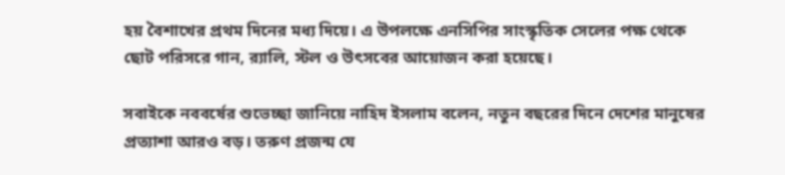হয় বৈশাখের প্রথম দিনের মধ্য দিয়ে। এ উপলক্ষে এনসিপির সাংস্কৃতিক সেলের পক্ষ থেকে ছোট পরিসরে গান, র‍্যালি, স্টল ও উৎসবের আয়োজন করা হয়েছে।

সবাইকে নববর্ষের শুভেচ্ছা জানিয়ে নাহিদ ইসলাম বলেন, নতুন বছরের দিনে দেশের মানুষের প্রত্যাশা আরও বড়। তরুণ প্রজন্ম যে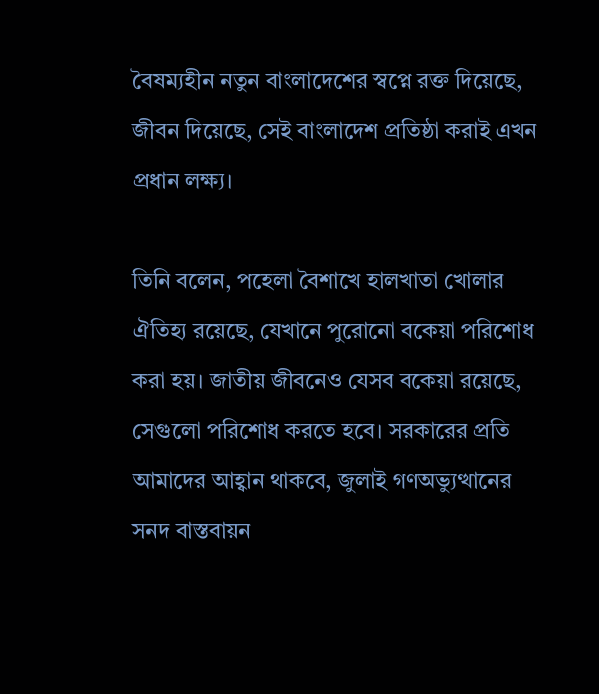বৈষম্যহীন নতুন বাংলাদেশের স্বপ্নে রক্ত দিয়েছে, জীবন দিয়েছে, সেই বাংলাদেশ প্রতিষ্ঠা করাই এখন প্রধান লক্ষ্য।

তিনি বলেন, পহেলা বৈশাখে হালখাতা খোলার ঐতিহ্য রয়েছে, যেখানে পুরোনো বকেয়া পরিশোধ করা হয়। জাতীয় জীবনেও যেসব বকেয়া রয়েছে, সেগুলো পরিশোধ করতে হবে। সরকারের প্রতি আমাদের আহ্বান থাকবে, জুলাই গণঅভ্যুত্থানের সনদ বাস্তবায়ন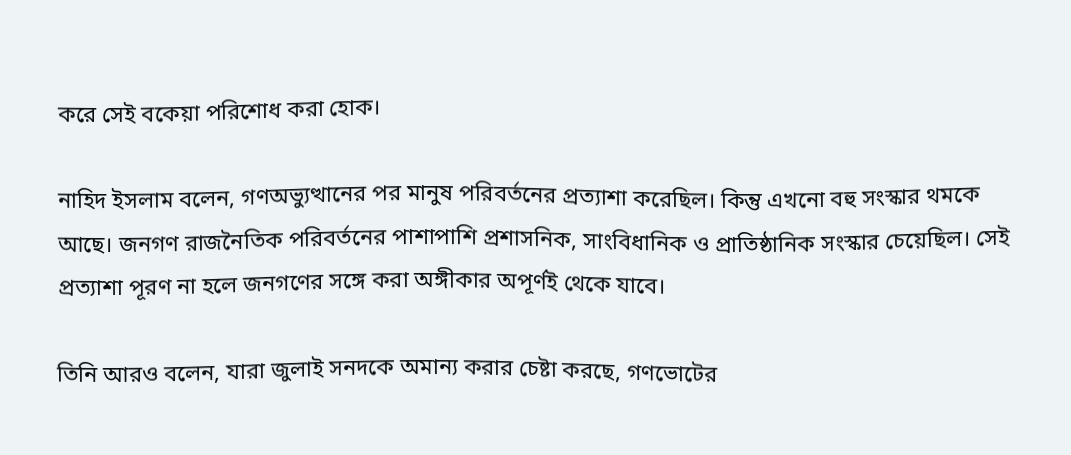করে সেই বকেয়া পরিশোধ করা হোক।

নাহিদ ইসলাম বলেন, গণঅভ্যুত্থানের পর মানুষ পরিবর্তনের প্রত্যাশা করেছিল। কিন্তু এখনো বহু সংস্কার থমকে আছে। জনগণ রাজনৈতিক পরিবর্তনের পাশাপাশি প্রশাসনিক, সাংবিধানিক ও প্রাতিষ্ঠানিক সংস্কার চেয়েছিল। সেই প্রত্যাশা পূরণ না হলে জনগণের সঙ্গে করা অঙ্গীকার অপূর্ণই থেকে যাবে।

তিনি আরও বলেন, যারা জুলাই সনদকে অমান্য করার চেষ্টা করছে, গণভোটের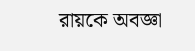রায়কে অবজ্ঞা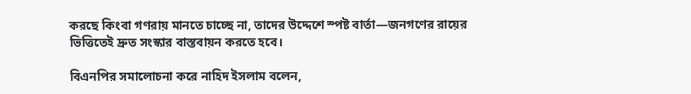করছে কিংবা গণরায় মানতে চাচ্ছে না, তাদের উদ্দেশে স্পষ্ট বার্তা—জনগণের রায়ের ভিত্তিতেই দ্রুত সংস্কার বাস্তবায়ন করতে হবে।

বিএনপির সমালোচনা করে নাহিদ ইসলাম বলেন,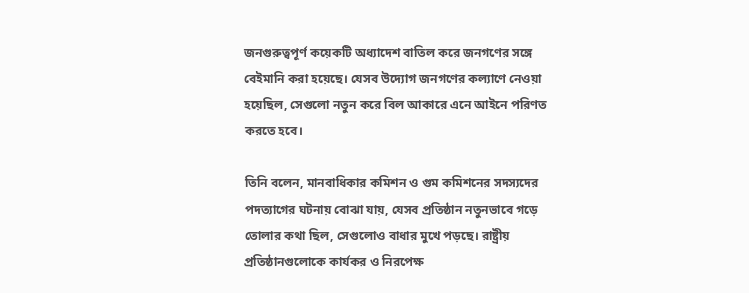জনগুরুত্বপূর্ণ কয়েকটি অধ্যাদেশ বাতিল করে জনগণের সঙ্গে বেইমানি করা হয়েছে। যেসব উদ্যোগ জনগণের কল্যাণে নেওয়া হয়েছিল, সেগুলো নতুন করে বিল আকারে এনে আইনে পরিণত করতে হবে।

তিনি বলেন, মানবাধিকার কমিশন ও গুম কমিশনের সদস্যদের পদত্যাগের ঘটনায় বোঝা যায়, যেসব প্রতিষ্ঠান নতুনভাবে গড়ে তোলার কথা ছিল, সেগুলোও বাধার মুখে পড়ছে। রাষ্ট্রীয় প্রতিষ্ঠানগুলোকে কার্যকর ও নিরপেক্ষ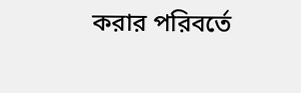করার পরিবর্তে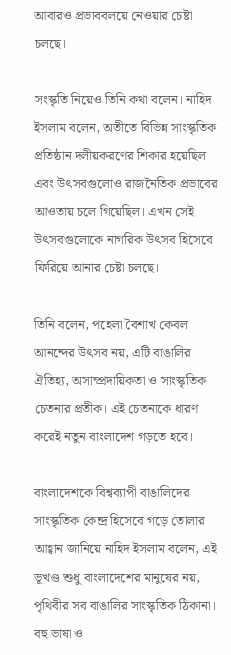আবারও প্রভাববলয়ে নেওয়ার চেষ্টা চলছে।

সংস্কৃতি নিয়েও তিনি কথা বলেন। নাহিদ ইসলাম বলেন, অতীতে বিভিন্ন সাংস্কৃতিক প্রতিষ্ঠান দলীয়করণের শিকার হয়েছিল এবং উৎসবগুলোও রাজনৈতিক প্রভাবের আওতায় চলে গিয়েছিল। এখন সেই উৎসবগুলোকে নাগরিক উৎসব হিসেবে ফিরিয়ে আনার চেষ্টা চলছে।

তিনি বলেন, পহেলা বৈশাখ কেবল আনন্দের উৎসব নয়, এটি বাঙালির ঐতিহ্য, অসাম্প্রদায়িকতা ও সাংস্কৃতিক চেতনার প্রতীক। এই চেতনাকে ধারণ করেই নতুন বাংলাদেশ গড়তে হবে।

বাংলাদেশকে বিশ্বব্যাপী বাঙালিদের সাংস্কৃতিক কেন্দ্র হিসেবে গড়ে তোলার আহ্বান জানিয়ে নাহিদ ইসলাম বলেন, এই ভূখণ্ড শুধু বাংলাদেশের মানুষের নয়, পৃথিবীর সব বাঙালির সাংস্কৃতিক ঠিকানা। বহু ভাষা ও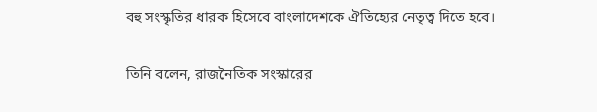বহু সংস্কৃতির ধারক হিসেবে বাংলাদেশকে ঐতিহ্যের নেতৃত্ব দিতে হবে।

তিনি বলেন, রাজনৈতিক সংস্কারের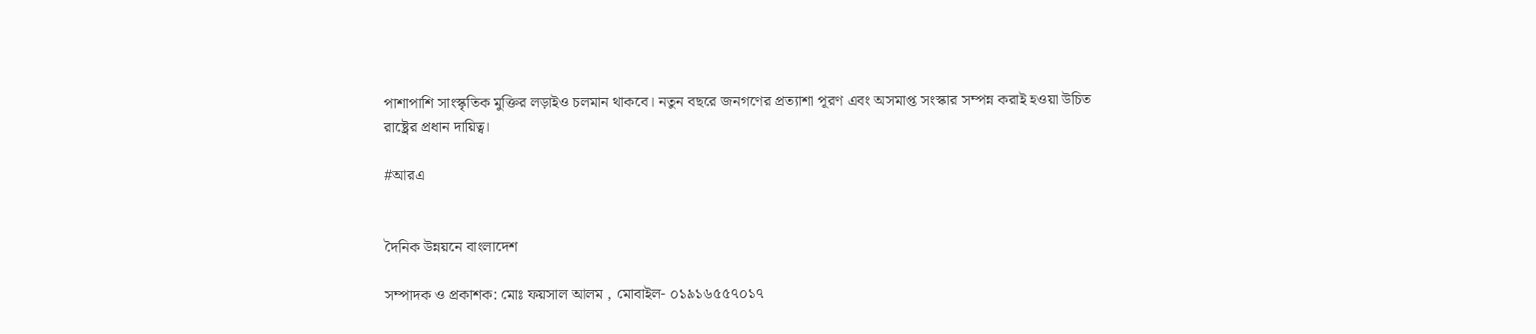পাশাপাশি সাংস্কৃতিক মুক্তির লড়াইও চলমান থাকবে। নতুন বছরে জনগণের প্রত্যাশা পূরণ এবং অসমাপ্ত সংস্কার সম্পন্ন করাই হওয়া উচিত রাষ্ট্রের প্রধান দায়িত্ব।

#আরএ


দৈনিক উন্নয়নে বাংলাদেশ

সম্পাদক ও প্রকাশক: মোঃ ফয়সাল আলম , মোবাইল- ০১৯১৬৫৫৭০১৭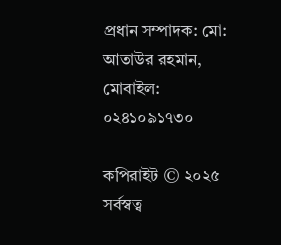প্রধান সম্পাদক: মো: আতাউর রহমান, মোবাইল: ০২৪১০৯১৭৩০

কপিরাইট © ২০২৫ সর্বস্বত্ব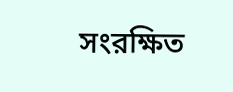সংরক্ষিত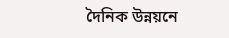দৈনিক উন্নয়নে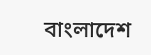বাংলাদেশ